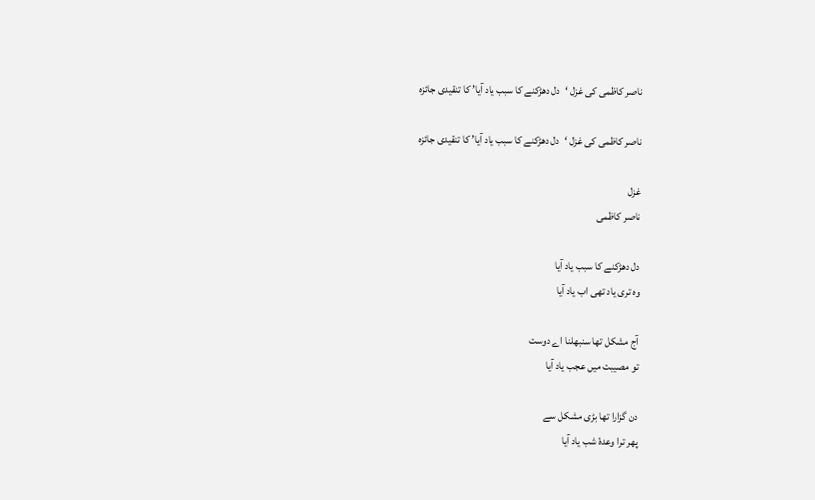ناصر کاظمی کی غزل ‘دل دھڑکنے کا سبب یاد آیا’ کا تنقیدی جائزہ

ناصر کاظمی کی غزل ‘دل دھڑکنے کا سبب یاد آیا’ کا تنقیدی جائزہ

غزل
ناصر کاظمی

دل دھڑکنے کا سبب یاد آیا
وہ تری یاد تھی اب یاد آیا

آج مشکل تھا سنبھلنا اے دوست
تو مصیبت میں عجب یاد آیا

دن گزارا تھا بڑی مشکل سے
پھر ترا وعدۂ شب یاد آیا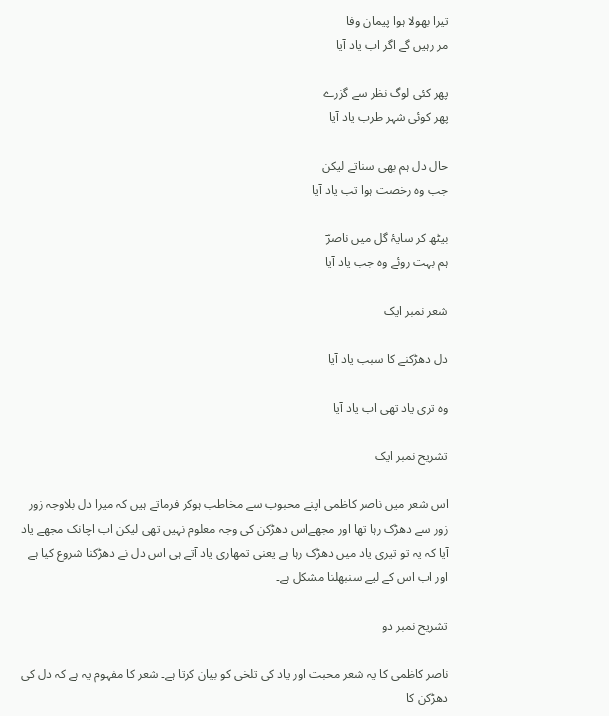تیرا بھولا ہوا پیمان وفا
مر رہیں گے اگر اب یاد آیا

پھر کئی لوگ نظر سے گزرے
پھر کوئی شہر طرب یاد آیا

حال دل ہم بھی سناتے لیکن
جب وہ رخصت ہوا تب یاد آیا

بیٹھ کر سایۂ گل میں ناصرؔ
ہم بہت روئے وہ جب یاد آیا

شعر نمبر ایک

دل دھڑکنے کا سبب یاد آیا

وہ تری یاد تھی اب یاد آیا

تشریح نمبر ایک

اس شعر میں ناصر کاظمی اپنے محبوب سے مخاطب ہوکر فرماتے ہیں کہ میرا دل بلاوجہ زور زور سے دھڑک رہا تھا اور مجھےاس دھڑکن کی وجہ معلوم نہیں تھی لیکن اب اچانک مجھے یاد آیا کہ یہ تو تیری یاد میں دھڑک رہا ہے یعنی تمھاری یاد آتے ہی اس دل نے دھڑکنا شروع کیا ہے اور اب اس کے لیے سنبھلنا مشکل ہے۔

تشریح نمبر دو

ناصر کاظمی کا یہ شعر محبت اور یاد کی تلخی کو بیان کرتا ہے۔ شعر کا مفہوم یہ ہے کہ دل کی دھڑکن کا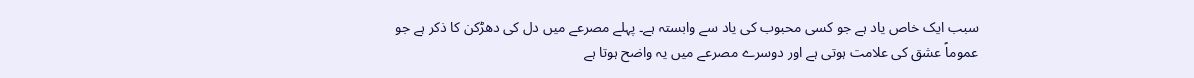سبب ایک خاص یاد ہے جو کسی محبوب کی یاد سے وابستہ ہے۔ پہلے مصرعے میں دل کی دھڑکن کا ذکر ہے جو عموماً عشق کی علامت ہوتی ہے اور دوسرے مصرعے میں یہ واضح ہوتا ہے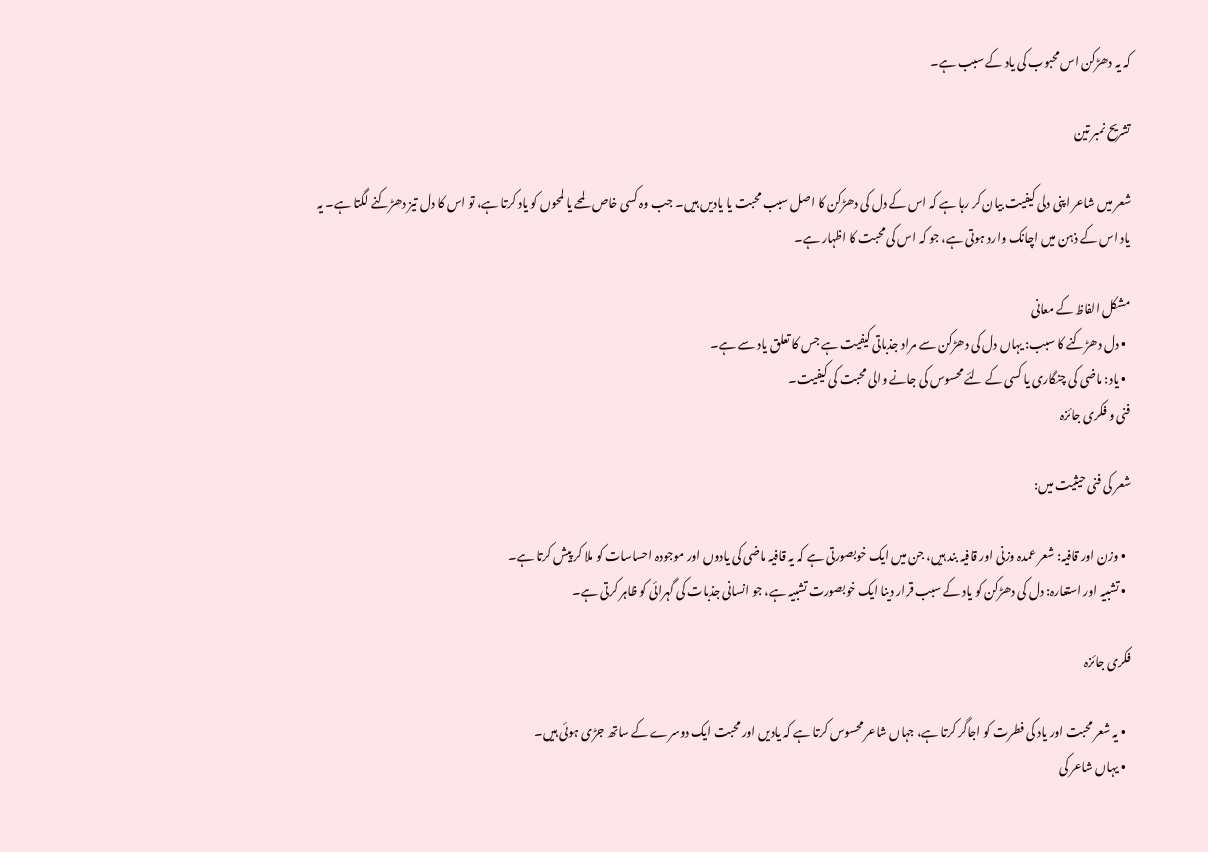کہ یہ دھڑکن اس محبوب کی یاد کے سبب ہے۔

تشریح نمبر تین

شعر میں شاعر اپنی دلی کیفیت بیان کر رہا ہے کہ اس کے دل کی دھڑکن کا اصل سبب محبت یا یادیں ہیں۔ جب وہ کسی خاص لمحے یا لمحوں کو یاد کرتا ہے، تو اس کا دل تیز دھڑکنے لگتا ہے۔ یہ یاد اس کے ذہن میں اچانک وارد ہوتی ہے، جو کہ اس کی محبت کا اظہار ہے۔

مشکل الفاظ کے معانی
  • دل دھڑکنے کا سبب: یہاں دل کی دھڑکن سے مراد جذباتی کیفیت ہے جس کا تعلق یاد سے ہے۔
  • یاد: ماضی کی چنگاری یا کسی کے لئے محسوس کی جانے والی محبت کی کیفیت۔
فنی و فکری جائزہ

شعر کی فنی حیثیت میں:

  • وزن اور قافیہ: شعر عمدہ وزنی اور قافیہ بند ہیں، جن میں ایک خوبصورتی ہے کہ یہ قافیہ ماضی کی یادوں اور موجودہ احساسات کو ملا کر پیش کرتا ہے۔
  • تشبیہ اور استعارہ: دل کی دھڑکن کو یاد کے سبب قرار دینا ایک خوبصورت تشبیہ ہے، جو انسانی جذبات کی گہرائی کو ظاہر کرتی ہے۔

فکری جائزہ

  • یہ شعر محبت اور یاد کی فطرت کو اجاگر کرتا ہے، جہاں شاعر محسوس کرتا ہے کہ یادیں اور محبت ایک دوسرے کے ساتھ جڑی ہوئی ہیں۔
  • یہاں شاعر کی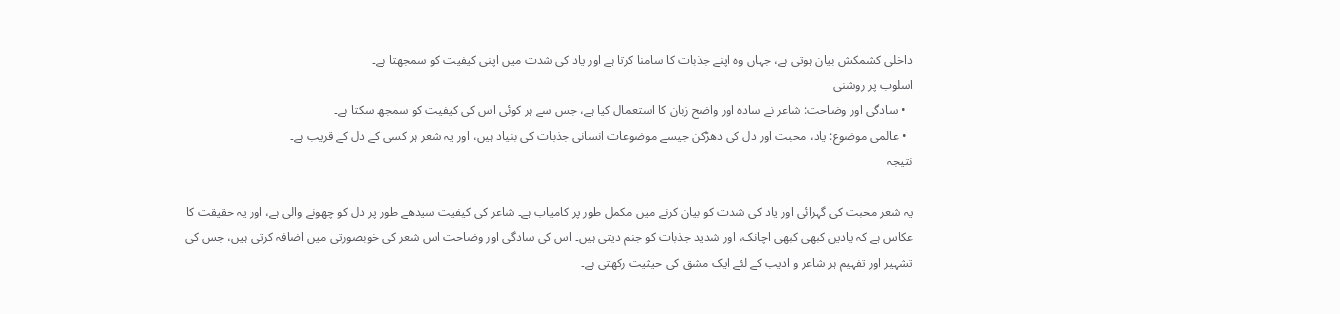داخلی کشمکش بیان ہوتی ہے، جہاں وہ اپنے جذبات کا سامنا کرتا ہے اور یاد کی شدت میں اپنی کیفیت کو سمجھتا ہے۔
اسلوب پر روشنی
  • سادگی اور وضاحت: شاعر نے سادہ اور واضح زبان کا استعمال کیا ہے، جس سے ہر کوئی اس کی کیفیت کو سمجھ سکتا ہے۔
  • عالمی موضوع: یاد، محبت اور دل کی دھڑکن جیسے موضوعات انسانی جذبات کی بنیاد ہیں، اور یہ شعر ہر کسی کے دل کے قریب ہے۔
نتیجہ

یہ شعر محبت کی گہرائی اور یاد کی شدت کو بیان کرنے میں مکمل طور پر کامیاب ہے۔ شاعر کی کیفیت سیدھے طور پر دل کو چھونے والی ہے، اور یہ حقیقت کا عکاس ہے کہ یادیں کبھی کبھی اچانک، اور شدید جذبات کو جنم دیتی ہیں۔ اس کی سادگی اور وضاحت اس شعر کی خوبصورتی میں اضافہ کرتی ہیں، جس کی تشہیر اور تفہیم ہر شاعر و ادیب کے لئے ایک مشق کی حیثیت رکھتی ہے۔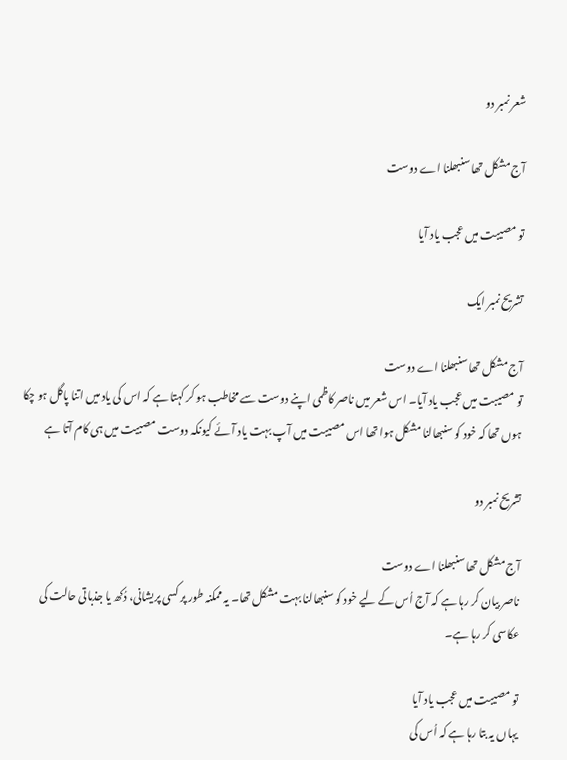شعر نمبر دو

آج مشکل تھا سنبھلنا اے دوست

تو مصیبت میں عجب یاد آیا

تشریح نمبر ایک

آج مشکل تھا سنبھلنا اے دوست
تو مصیبت میں عجب یاد آیا۔ اس شعر میں ناصر کاظمی اپنے دوست سے مخاطب ہو کر کہتا ہے کہ اس کی یاد میں اتنا پاگل ہو چکا ہوں تھا کہ خود کو سنبھالنا مشکل ہوا تھا اس مصیبت میں آپ بہت یاد آئے کیونکہ دوست مصبیت میں ہی کام آتا ہے

تشریح نمبر دو

آج مشکل تھا سنبھلنا اے دوست
ناصر بیان کر رہا ہے کہ آج اُس کے لیے خود کو سنبھالنا بہت مشکل تھا۔ یہ ممکنہ طور پر کسی پریشانی، دُکھ یا جذباتی حالت کی عکاسی کر رہا ہے۔

تو مصیبت میں عجب یاد آیا
یہاں یہ بتا رہا ہے کہ اُس کی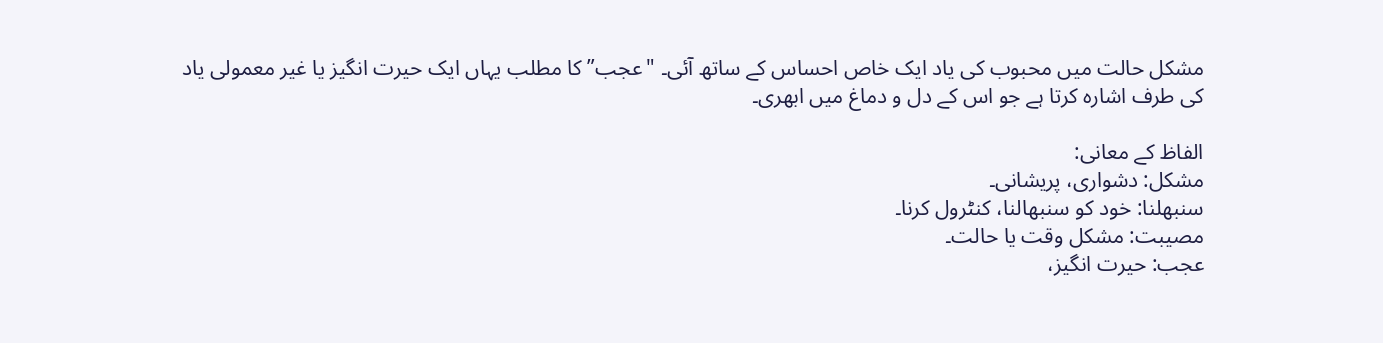مشکل حالت میں محبوب کی یاد ایک خاص احساس کے ساتھ آئی۔ "عجب” کا مطلب یہاں ایک حیرت انگیز یا غیر معمولی یاد کی طرف اشارہ کرتا ہے جو اس کے دل و دماغ میں ابھری۔

الفاظ کے معانی:
مشکل: دشواری، پریشانی۔
سنبھلنا: خود کو سنبھالنا، کنٹرول کرنا۔
مصیبت: مشکل وقت یا حالت۔
عجب: حیرت انگیز،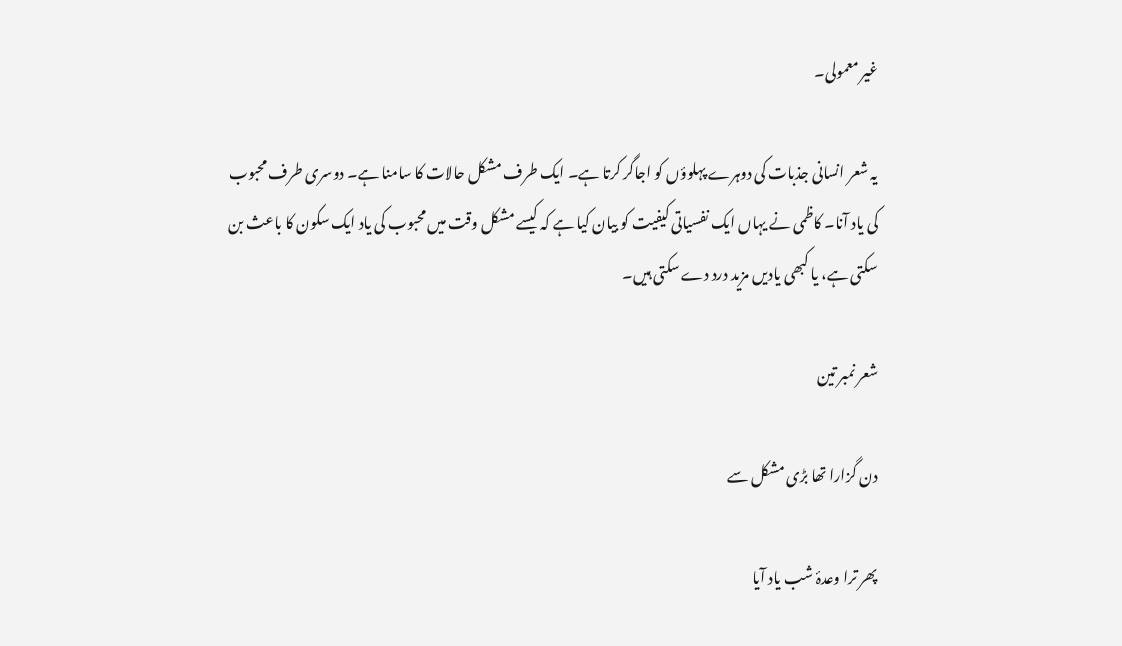غیر معمولی۔

یہ شعر انسانی جذبات کی دوہرے پہلوؤں کو اجاگر کرتا ہے۔ ایک طرف مشکل حالات کا سامنا ہے۔ دوسری طرف محبوب کی یاد آنا۔ کاظمی نے یہاں ایک نفسیاتی کیفیت کو بیان کیا ہے کہ کیسے مشکل وقت میں محبوب کی یاد ایک سکون کا باعث بن سکتی ہے، یا کبھی یادیں مزید درد دے سکتی ہیں۔

شعر نمبر تین

دن گزارا تھا بڑی مشکل سے

پھر ترا وعدۂ شب یاد آیا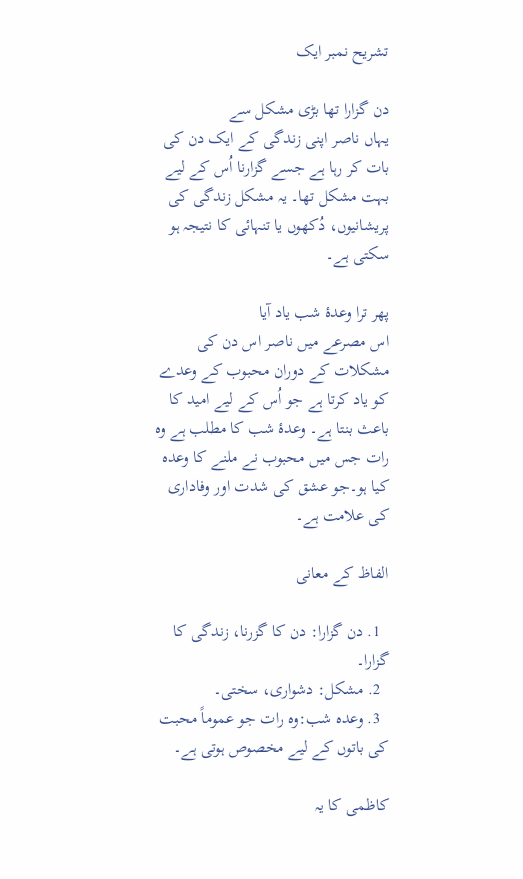تشریح نمبر ایک

دن گزارا تھا بڑی مشکل سے
یہاں ناصر اپنی زندگی کے ایک دن کی بات کر رہا ہے جسے گزارنا اُس کے لیے بہت مشکل تھا۔ یہ مشکل زندگی کی پریشانیوں، دُکھوں یا تنہائی کا نتیجہ ہو سکتی ہے۔

پھر ترا وعدۂ شب یاد آیا
اس مصرعے میں ناصر اس دن کی مشکلات کے دوران محبوب کے وعدے کو یاد کرتا ہے جو اُس کے لیے امید کا باعث بنتا ہے۔ وعدۂ شب کا مطلب ہے وہ رات جس میں محبوب نے ملنے کا وعدہ کیا ہو۔جو عشق کی شدت اور وفاداری کی علامت ہے۔

الفاظ کے معانی

  1. دن گزارا: دن کا گزرنا، زندگی کا گزارا۔
  2. مشکل: دشواری، سختی۔
  3. وعدہ شب:وہ رات جو عموماً محبت کی باتوں کے لیے مخصوص ہوتی ہے۔

کاظمی کا یہ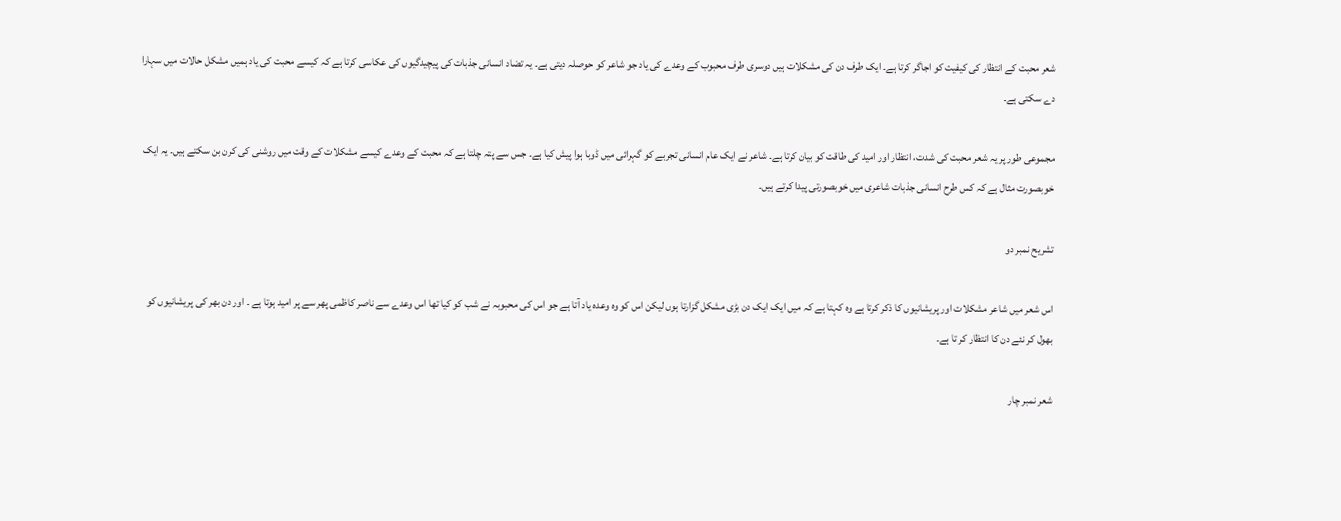شعر محبت کے انتظار کی کیفیت کو اجاگر کرتا ہے۔ ایک طرف دن کی مشکلات ہیں دوسری طرف محبوب کے وعدے کی یاد جو شاعر کو حوصلہ دیتی ہے۔ یہ تضاد انسانی جذبات کی پیچیدگیوں کی عکاسی کرتا ہے کہ کیسے محبت کی یاد ہمیں مشکل حالات میں سہارا دے سکتی ہے۔

مجموعی طور پر یہ شعر محبت کی شدت، انتظار اور امید کی طاقت کو بیان کرتا ہے۔ شاعر نے ایک عام انسانی تجربے کو گہرائی میں ڈوبا ہوا پیش کیا ہے۔ جس سے پتہ چلتا ہے کہ محبت کے وعدے کیسے مشکلات کے وقت میں روشنی کی کرن بن سکتے ہیں۔ یہ ایک خوبصورت مثال ہے کہ کس طرح انسانی جذبات شاعری میں خوبصورتی پیدا کرتے ہیں۔

تشریح نمبر دو

اس شعر میں شاعر مشکلات اور پریشانیوں کا ذکر کرتا ہے وہ کہتا ہے کہ میں ایک ایک دن بڑی مشکل گزارتا ہوں لیکن اس کو وہ وعدہ یاد آتا ہے جو اس کی محبوبہ نے شب کو کیا تھا اس وعدے سے ناصر کاظمی پھر سے پر امید ہوتا ہے ۔ اور دن بھر کی پریشانیوں کو بھول کر نئے دن کا انتظار کر تا ہے۔

شعر نمبر چار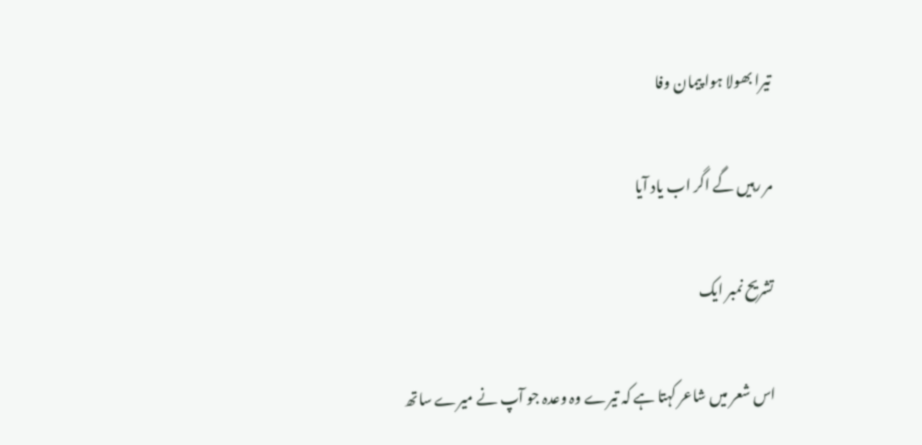تیرا بھولا ہوا پیمان وفا

مر رہیں گے اگر اب یاد آیا

تشریح نمبر ایک

اس شعر میں شاعر کہتا ہے کہ تیرے وہ وعدہ جو آپ نے میرے ساتھ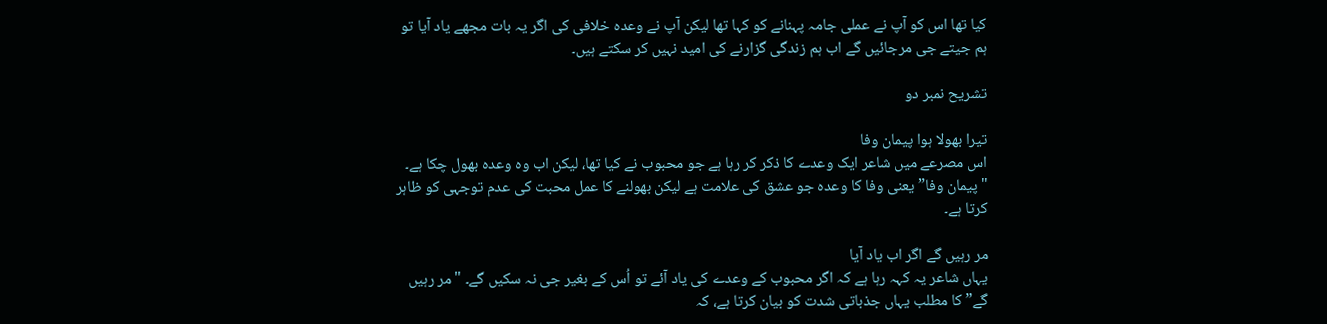کیا تھا اس کو آپ نے عملی جامہ پہنانے کو کہا تھا لیکن آپ نے وعدہ خلافی کی اگر یہ بات مجھے یاد آیا تو ہم جیتے جی مرجائیں گے اب ہم زندگی گزارنے کی امید نہیں کر سکتے ہیں۔

تشریح نمبر دو

تیرا بھولا ہوا پیمان وفا
اس مصرعے میں شاعر ایک وعدے کا ذکر کر رہا ہے جو محبوب نے کیا تھا، لیکن اب وہ وعدہ بھول چکا ہے۔ "پیمان وفا” یعنی وفا کا وعدہ جو عشق کی علامت ہے لیکن بھولنے کا عمل محبت کی عدم توجہی کو ظاہر کرتا ہے۔

مر رہیں گے اگر اب یاد آیا
یہاں شاعر یہ کہہ رہا ہے کہ اگر محبوب کے وعدے کی یاد آئے تو اُس کے بغیر جی نہ سکیں گے۔ "مر رہیں گے” کا مطلب یہاں جذباتی شدت کو بیان کرتا ہے، کہ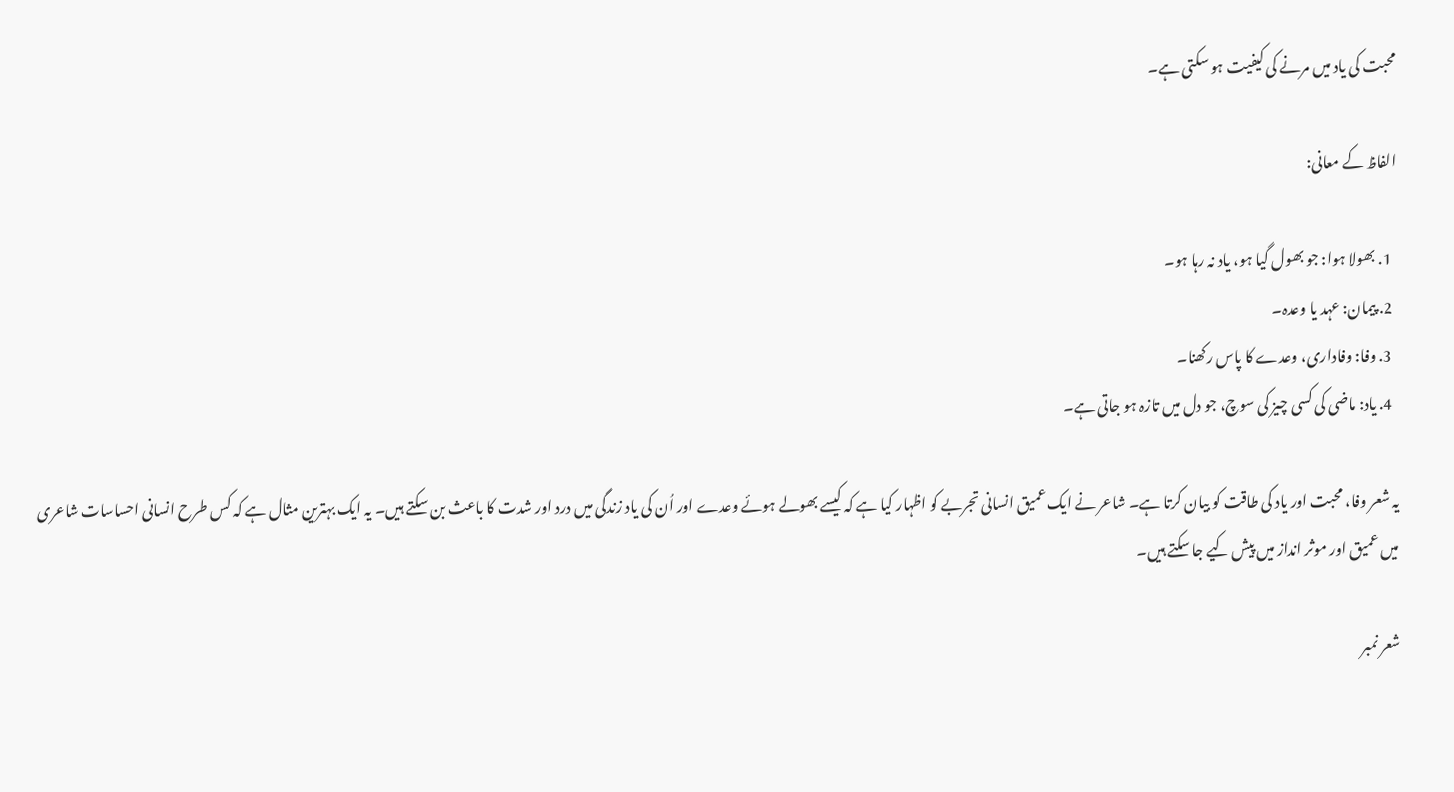محبت کی یاد میں مرنے کی کیفیت ہو سکتی ہے۔

الفاظ کے معانی:

  1. بھولا ہوا: جو بھول گیا ہو، یاد نہ رہا ہو۔
  2. پیمان: عہد یا وعدہ۔
  3. وفا: وفاداری، وعدے کا پاس رکھنا۔
  4. یاد: ماضی کی کسی چیز کی سوچ، جو دل میں تازہ ہو جاتی ہے۔

یہ شعر وفا، محبت اور یاد کی طاقت کو بیان کرتا ہے۔ شاعر نے ایک عمیق انسانی تجربے کو اظہار کیا ہے کہ کیسے بھولے ہوئے وعدے اور اُن کی یاد زندگی میں درد اور شدت کا باعث بن سکتے ہیں۔ یہ ایک بہترین مثال ہے کہ کس طرح انسانی احساسات شاعری میں عمیق اور موثر انداز میں پیش کیے جا سکتے ہیں۔

شعر نمبر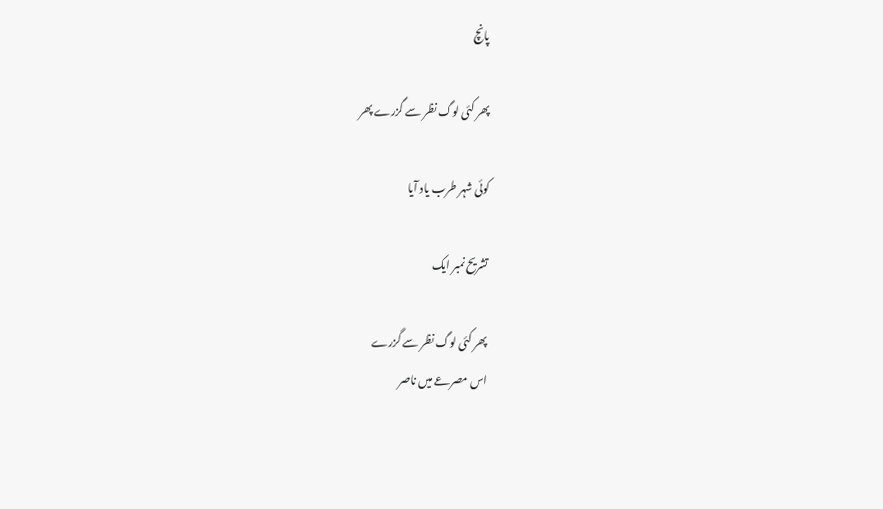پانچ

پھر کئی لوگ نظر سے گزرے پھر

کوئی شہر طرب یاد آیا

تشریح نمبر ایک

پھر کئی لوگ نظر سے گزرے
اس مصرعے میں ناصر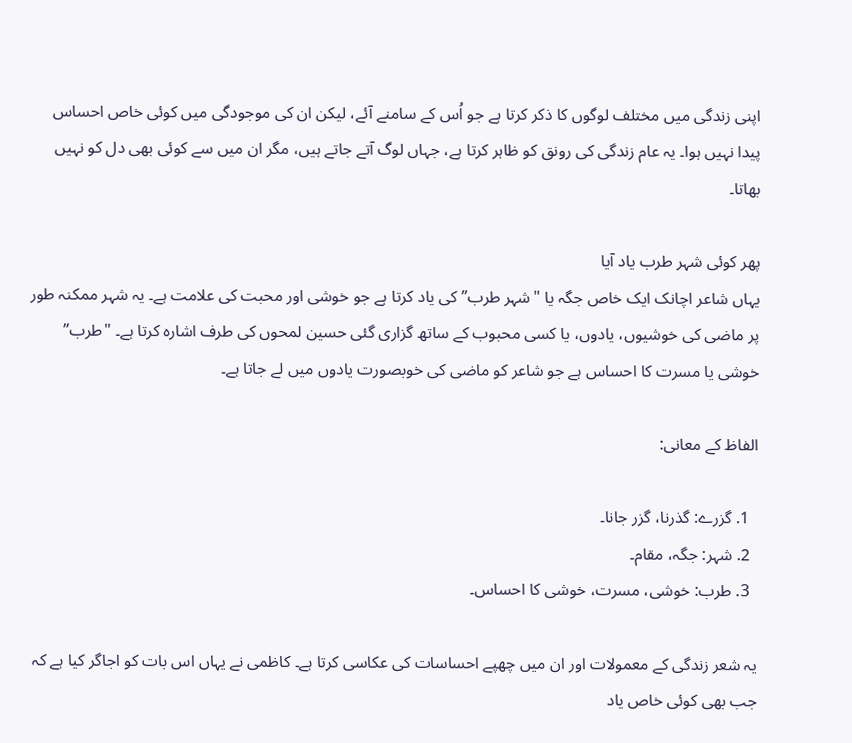اپنی زندگی میں مختلف لوگوں کا ذکر کرتا ہے جو اُس کے سامنے آئے، لیکن ان کی موجودگی میں کوئی خاص احساس پیدا نہیں ہوا۔ یہ عام زندگی کی رونق کو ظاہر کرتا ہے، جہاں لوگ آتے جاتے ہیں، مگر ان میں سے کوئی بھی دل کو نہیں بھاتا۔

پھر کوئی شہر طرب یاد آیا
یہاں شاعر اچانک ایک خاص جگہ یا "شہر طرب” کی یاد کرتا ہے جو خوشی اور محبت کی علامت ہے۔ یہ شہر ممکنہ طور پر ماضی کی خوشیوں، یادوں، یا کسی محبوب کے ساتھ گزاری گئی حسین لمحوں کی طرف اشارہ کرتا ہے۔ "طرب” خوشی یا مسرت کا احساس ہے جو شاعر کو ماضی کی خوبصورت یادوں میں لے جاتا ہے۔

الفاظ کے معانی:

  1. گزرے: گذرنا، گزر جانا۔
  2. شہر: جگہ، مقام۔
  3. طرب: خوشی، مسرت، خوشی کا احساس۔

یہ شعر زندگی کے معمولات اور ان میں چھپے احساسات کی عکاسی کرتا ہے۔ کاظمی نے یہاں اس بات کو اجاگر کیا ہے کہ جب بھی کوئی خاص یاد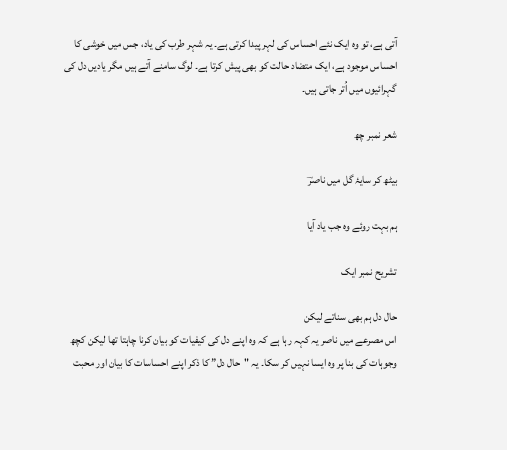آتی ہے، تو وہ ایک نئے احساس کی لہر پیدا کرتی ہے۔ یہ شہر طرب کی یاد، جس میں خوشی کا احساس موجود ہے، ایک متضاد حالت کو بھی پیش کرتا ہے۔ لوگ سامنے آتے ہیں مگر یادیں دل کی گہرائیوں میں اُتر جاتی ہیں۔

شعر نمبر چھ

بیٹھ کر سایۂ گل میں ناصرؔ

ہم بہت روئے وہ جب یاد آیا

تشریح نمبر ایک

حال دل ہم بھی سناتے لیکن
اس مصرعے میں ناصر یہ کہہ رہا ہے کہ وہ اپنے دل کی کیفیات کو بیان کرنا چاہتا تھا لیکن کچھ وجوہات کی بنا پر وہ ایسا نہیں کر سکا۔ یہ "حال دل” کا ذکر اپنے احساسات کا بیان اور محبت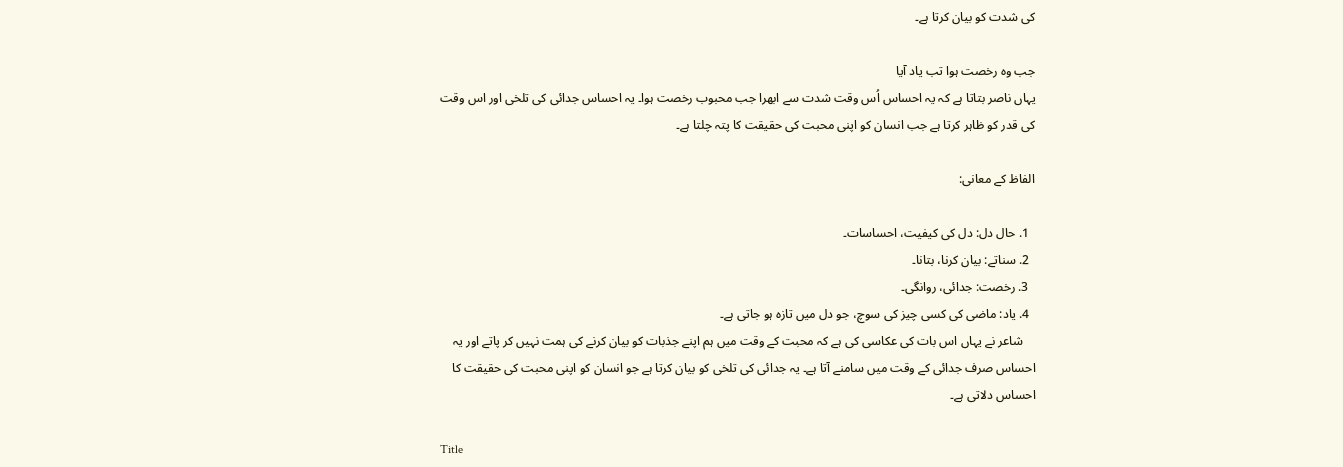کی شدت کو بیان کرتا ہے۔

جب وہ رخصت ہوا تب یاد آیا
یہاں ناصر بتاتا ہے کہ یہ احساس اُس وقت شدت سے ابھرا جب محبوب رخصت ہوا۔ یہ احساس جدائی کی تلخی اور اس وقت کی قدر کو ظاہر کرتا ہے جب انسان کو اپنی محبت کی حقیقت کا پتہ چلتا ہے۔

الفاظ کے معانی:

  1. حال دل: دل کی کیفیت، احساسات۔
  2. سناتے: بیان کرنا، بتانا۔
  3. رخصت: جدائی، روانگی۔
  4. یاد: ماضی کی کسی چیز کی سوچ، جو دل میں تازہ ہو جاتی ہے۔
    شاعر نے یہاں اس بات کی عکاسی کی ہے کہ محبت کے وقت میں ہم اپنے جذبات کو بیان کرنے کی ہمت نہیں کر پاتے اور یہ احساس صرف جدائی کے وقت میں سامنے آتا ہے۔ یہ جدائی کی تلخی کو بیان کرتا ہے جو انسان کو اپنی محبت کی حقیقت کا احساس دلاتی ہے۔

Title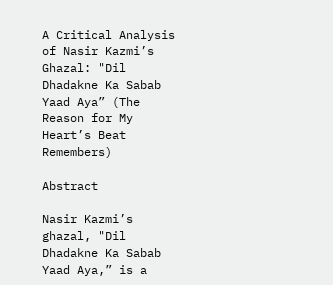A Critical Analysis of Nasir Kazmi’s Ghazal: "Dil Dhadakne Ka Sabab Yaad Aya” (The Reason for My Heart’s Beat Remembers)

Abstract

Nasir Kazmi’s ghazal, "Dil Dhadakne Ka Sabab Yaad Aya,” is a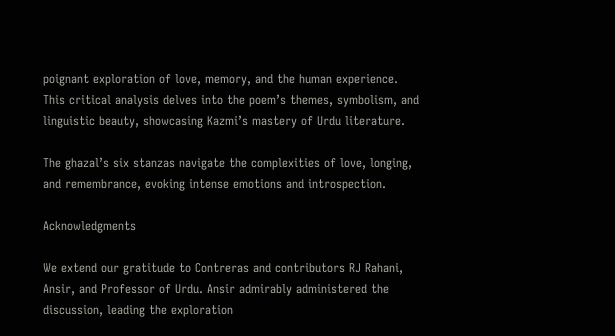poignant exploration of love, memory, and the human experience. This critical analysis delves into the poem’s themes, symbolism, and linguistic beauty, showcasing Kazmi’s mastery of Urdu literature.

The ghazal’s six stanzas navigate the complexities of love, longing, and remembrance, evoking intense emotions and introspection.

Acknowledgments

We extend our gratitude to Contreras and contributors RJ Rahani, Ansir, and Professor of Urdu. Ansir admirably administered the discussion, leading the exploration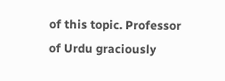of this topic. Professor of Urdu graciously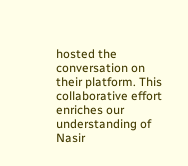hosted the conversation on their platform. This collaborative effort enriches our understanding of Nasir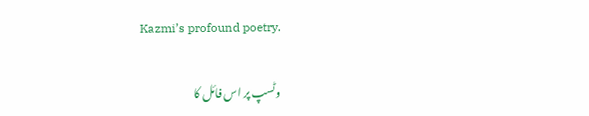Kazmi’s profound poetry.

وٹسپ پر اس فائل کا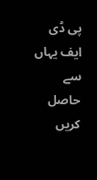پی ڈی ایف یہاں سے حاصل کریں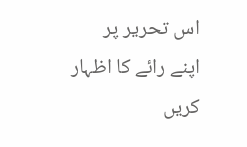اس تحریر پر اپنے رائے کا اظہار کریں